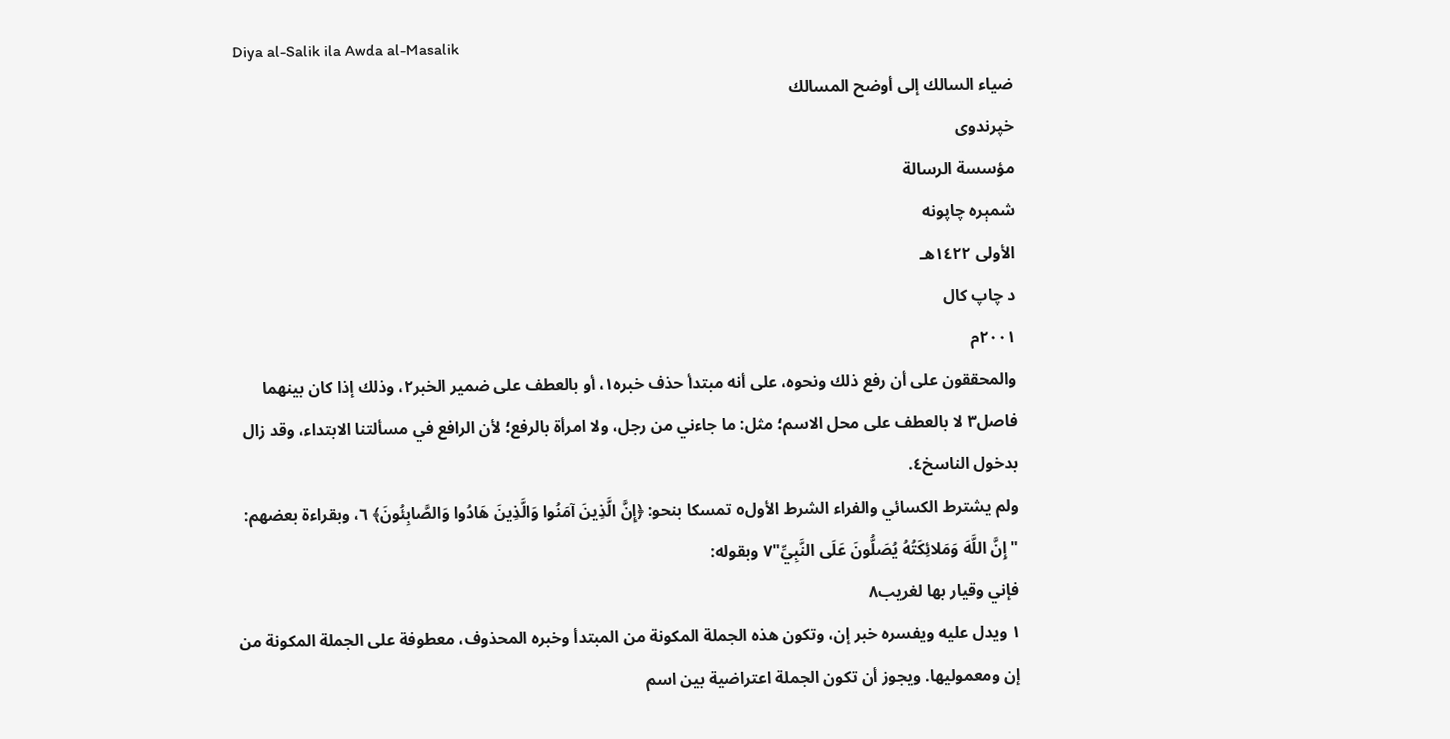Diya al-Salik ila Awda al-Masalik
ضياء السالك إلى أوضح المسالك
خپرندوی
مؤسسة الرسالة
شمېره چاپونه
الأولى ١٤٢٢هـ
د چاپ کال
٢٠٠١م
والمحققون على أن رفع ذلك ونحوه، على أنه مبتدأ حذف خبره١، أو بالعطف على ضمير الخبر٢، وذلك إذا كان بينهما فاصل٣ لا بالعطف على محل الاسم؛ مثل: ما جاءني من رجل، ولا امرأة بالرفع؛ لأن الرافع في مسألتنا الابتداء، وقد زال بدخول الناسخ٤.
ولم يشترط الكسائي والفراء الشرط الأول٥ تمسكا بنحو: ﴿إِنَّ الَّذِينَ آمَنُوا وَالَّذِينَ هَادُوا وَالصَّابِئُونَ﴾ ٦، وبقراءة بعضهم: "إِنَّ اللَّهَ وَمَلائِكَتُهُ يُصَلُّونَ عَلَى النَّبِيِّ"٧ وبقوله:
فإني وقيار بها لغريب٨
١ ويدل عليه ويفسره خبر إن، وتكون هذه الجملة المكونة من المبتدأ وخبره المحذوف، معطوفة على الجملة المكونة من إن ومعموليها. ويجوز أن تكون الجملة اعتراضية بين اسم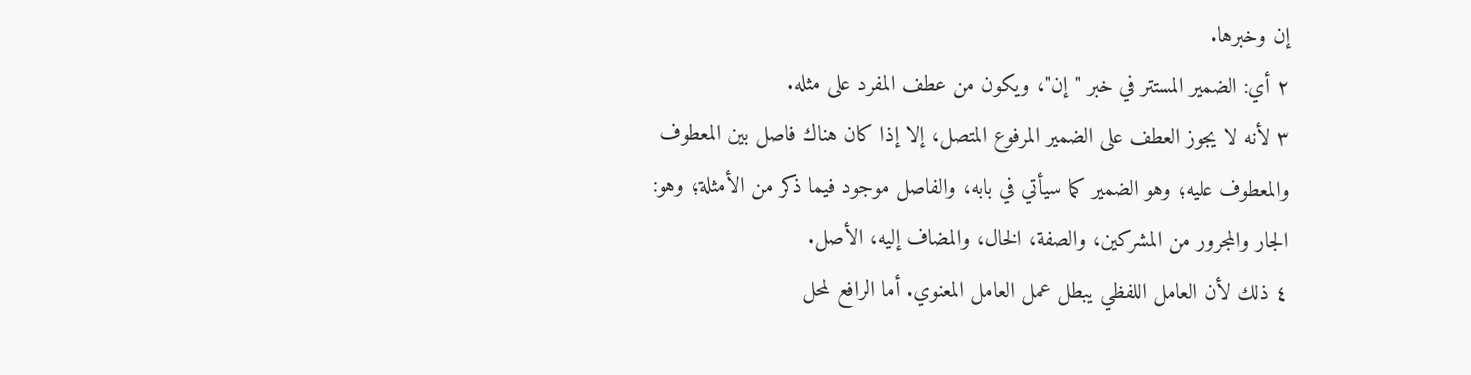إن وخبرها.
٢ أي: الضمير المستتر في خبر "إن"، ويكون من عطف المفرد على مثله.
٣ لأنه لا يجوز العطف على الضمير المرفوع المتصل، إلا إذا كان هناك فاصل بين المعطوف والمعطوف عليه؛ وهو الضمير كما سيأتي في بابه، والفاصل موجود فيما ذكر من الأمثلة؛ وهو: الجار والمجرور من المشركين، والصفة، الخال، والمضاف إليه، الأصل.
٤ ذلك لأن العامل اللفظي يبطل عمل العامل المعنوي. أما الرافع لمحل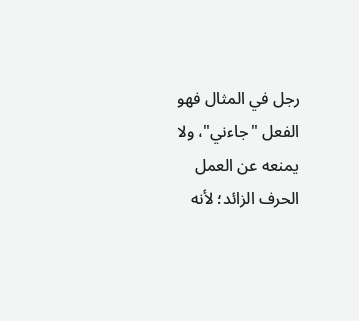رجل في المثال فهو الفعل "جاءني"، ولا يمنعه عن العمل الحرف الزائد؛ لأنه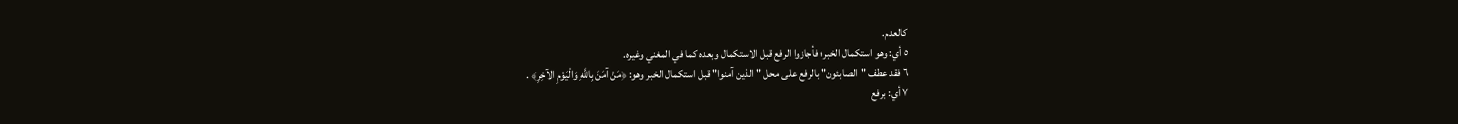كالعدم.
٥ أي: وهو استكمال الخبر؛ فأجازوا الرفع قبل الاستكمال وبعده كما في المغني وغيره.
٦ فقد عطف "الصابئون" بالرفع على محل "الذين آمنوا" قبل استكمال الخبر وهو: ﴿مَنْ آمَنَ بِاللَّهِ وَالْيَوْمِ الآخِرِ﴾ .
٧ أي: برفع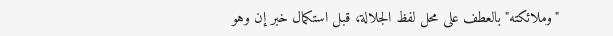"وملائكته" بالعطف على محل لفظ الجلالة، قبل استكمال خبر إن وهو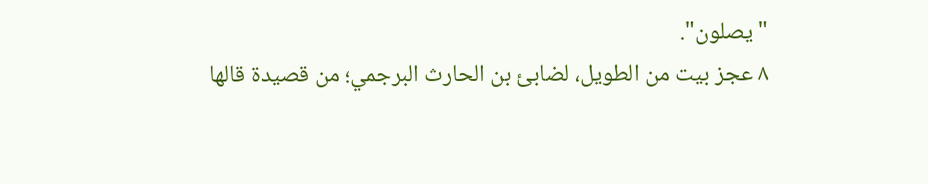"يصلون".
٨ عجز بيت من الطويل، لضابئ بن الحارث البرجمي؛ من قصيدة قالها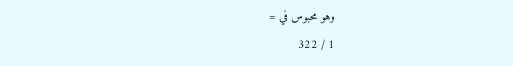وهو محبوس في =
1 / 322